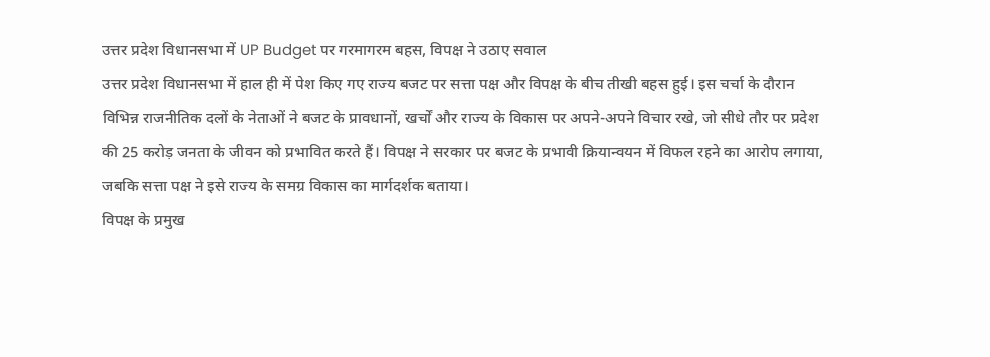उत्तर प्रदेश विधानसभा में UP Budget पर गरमागरम बहस, विपक्ष ने उठाए सवाल
उत्तर प्रदेश विधानसभा में हाल ही में पेश किए गए राज्य बजट पर सत्ता पक्ष और विपक्ष के बीच तीखी बहस हुई। इस चर्चा के दौरान विभिन्न राजनीतिक दलों के नेताओं ने बजट के प्रावधानों, खर्चों और राज्य के विकास पर अपने-अपने विचार रखे, जो सीधे तौर पर प्रदेश की 25 करोड़ जनता के जीवन को प्रभावित करते हैं। विपक्ष ने सरकार पर बजट के प्रभावी क्रियान्वयन में विफल रहने का आरोप लगाया, जबकि सत्ता पक्ष ने इसे राज्य के समग्र विकास का मार्गदर्शक बताया।
विपक्ष के प्रमुख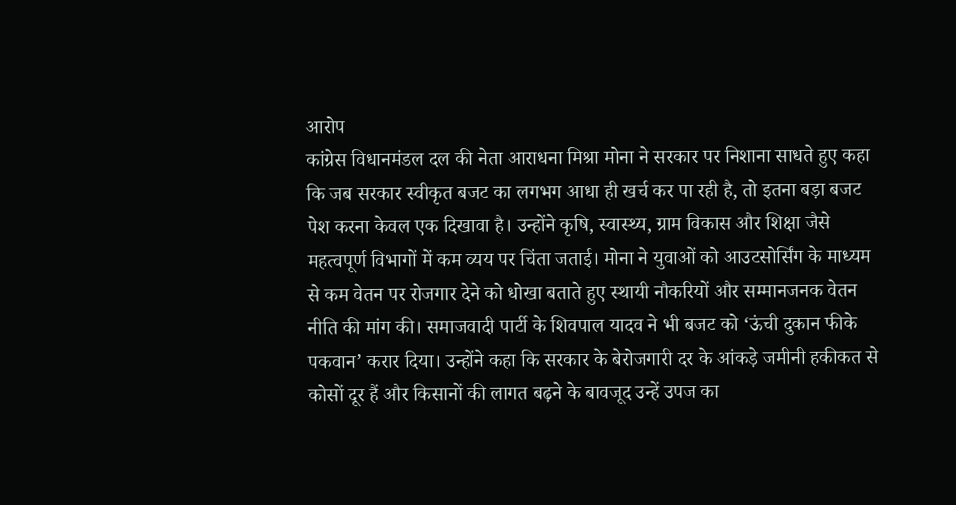आरोप
कांग्रेस विधानमंडल दल की नेता आराधना मिश्रा मोना ने सरकार पर निशाना साधते हुए कहा कि जब सरकार स्वीकृत बजट का लगभग आधा ही खर्च कर पा रही है, तो इतना बड़ा बजट पेश करना केवल एक दिखावा है। उन्होंने कृषि, स्वास्थ्य, ग्राम विकास और शिक्षा जैसे महत्वपूर्ण विभागों में कम व्यय पर चिंता जताई। मोना ने युवाओं को आउटसोर्सिंग के माध्यम से कम वेतन पर रोजगार देने को धोखा बताते हुए स्थायी नौकरियों और सम्मानजनक वेतन नीति की मांग की। समाजवादी पार्टी के शिवपाल यादव ने भी बजट को ‘ऊंची दुकान फीके पकवान’ करार दिया। उन्होंने कहा कि सरकार के बेरोजगारी दर के आंकड़े जमीनी हकीकत से कोसों दूर हैं और किसानों की लागत बढ़ने के बावजूद उन्हें उपज का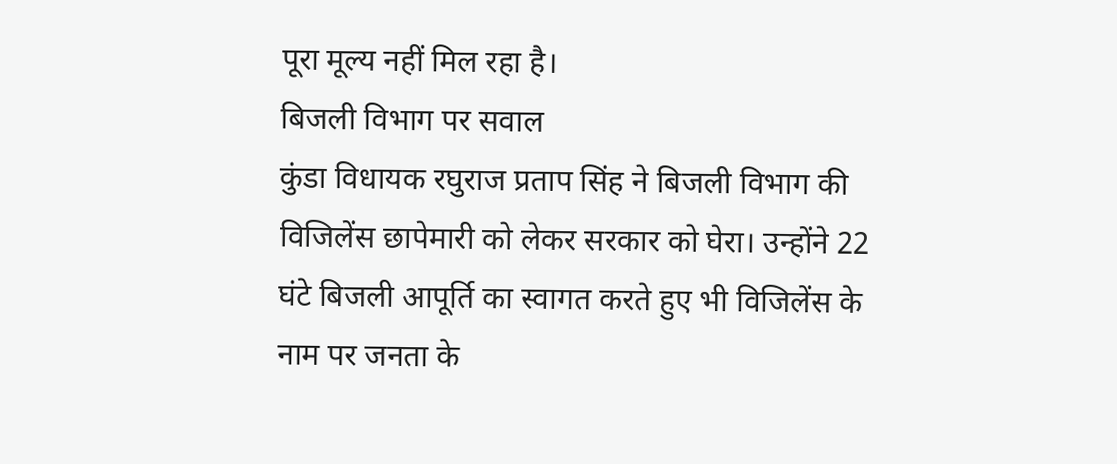पूरा मूल्य नहीं मिल रहा है।
बिजली विभाग पर सवाल
कुंडा विधायक रघुराज प्रताप सिंह ने बिजली विभाग की विजिलेंस छापेमारी को लेकर सरकार को घेरा। उन्होंने 22 घंटे बिजली आपूर्ति का स्वागत करते हुए भी विजिलेंस के नाम पर जनता के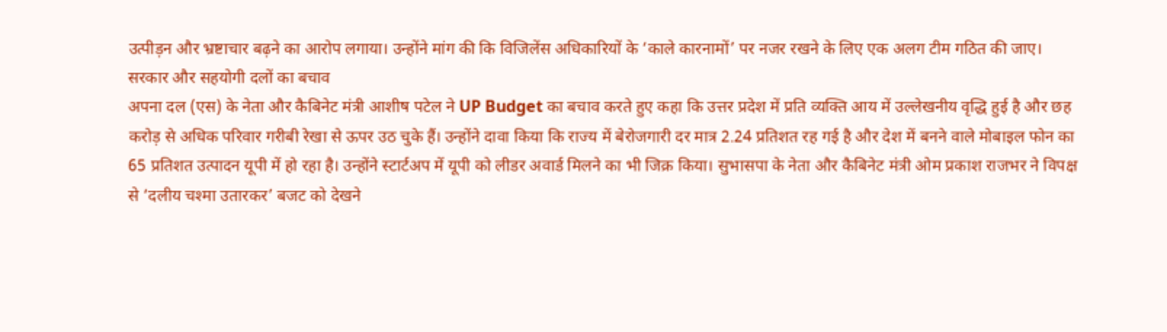उत्पीड़न और भ्रष्टाचार बढ़ने का आरोप लगाया। उन्होंने मांग की कि विजिलेंस अधिकारियों के ‘काले कारनामों’ पर नजर रखने के लिए एक अलग टीम गठित की जाए।
सरकार और सहयोगी दलों का बचाव
अपना दल (एस) के नेता और कैबिनेट मंत्री आशीष पटेल ने UP Budget का बचाव करते हुए कहा कि उत्तर प्रदेश में प्रति व्यक्ति आय में उल्लेखनीय वृद्धि हुई है और छह करोड़ से अधिक परिवार गरीबी रेखा से ऊपर उठ चुके हैं। उन्होंने दावा किया कि राज्य में बेरोजगारी दर मात्र 2.24 प्रतिशत रह गई है और देश में बनने वाले मोबाइल फोन का 65 प्रतिशत उत्पादन यूपी में हो रहा है। उन्होंने स्टार्टअप में यूपी को लीडर अवार्ड मिलने का भी जिक्र किया। सुभासपा के नेता और कैबिनेट मंत्री ओम प्रकाश राजभर ने विपक्ष से ‘दलीय चश्मा उतारकर’ बजट को देखने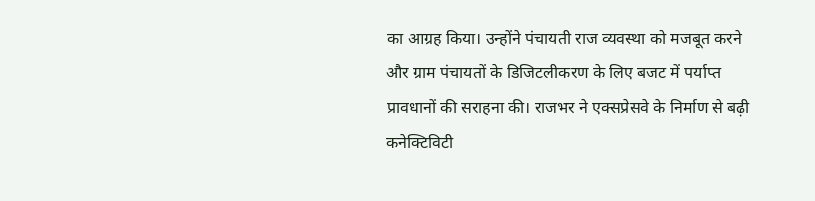का आग्रह किया। उन्होंने पंचायती राज व्यवस्था को मजबूत करने और ग्राम पंचायतों के डिजिटलीकरण के लिए बजट में पर्याप्त प्रावधानों की सराहना की। राजभर ने एक्सप्रेसवे के निर्माण से बढ़ी कनेक्टिविटी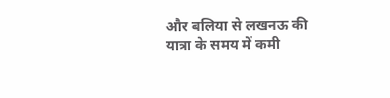और बलिया से लखनऊ की यात्रा के समय में कमी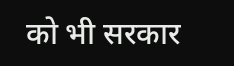को भी सरकार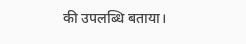की उपलब्धि बताया।